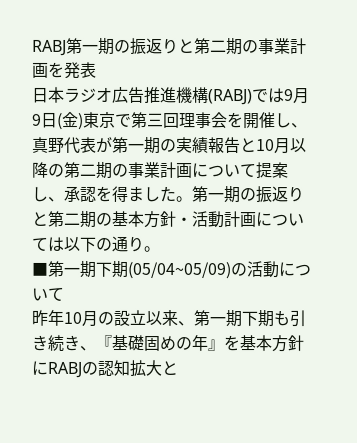RABJ第一期の振返りと第二期の事業計画を発表
日本ラジオ広告推進機構(RABJ)では9月9日(金)東京で第三回理事会を開催し、真野代表が第一期の実績報告と10月以降の第二期の事業計画について提案し、承認を得ました。第一期の振返りと第二期の基本方針・活動計画については以下の通り。
■第一期下期(05/04~05/09)の活動について
昨年10月の設立以来、第一期下期も引き続き、『基礎固めの年』を基本方針にRABJの認知拡大と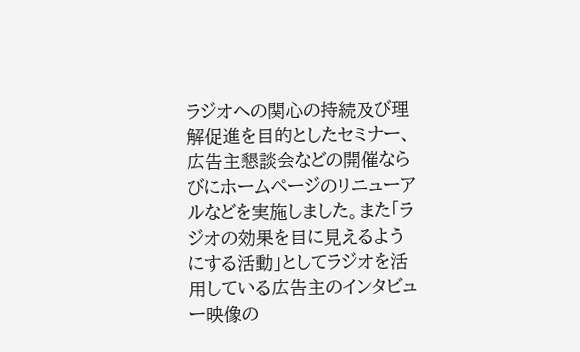ラジオへの関心の持続及び理解促進を目的としたセミナー、広告主懇談会などの開催ならびにホームページのリニューアルなどを実施しました。また「ラジオの効果を目に見えるようにする活動」としてラジオを活用している広告主のインタビュー映像の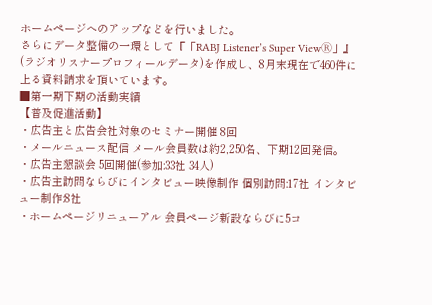ホームページへのアップなどを行いました。
さらにデータ整備の一環として『「RABJ Listener’s Super ViewⓇ」』(ラジオリスナープロフィールデータ)を作成し、8月末現在で460件に上る資料請求を頂いています。
■第一期下期の活動実績
【普及促進活動】
・広告主と広告会社対象のセミナー開催 8回
・メールニュース配信 メール会員数は約2,250名、下期12回発信。
・広告主懇談会 5回開催(参加:33社 34人)
・広告主訪問ならびにインタビュー映像制作 個別訪問:17社 インタビュー制作:8社
・ホームページリニューアル 会員ページ新設ならびに5コ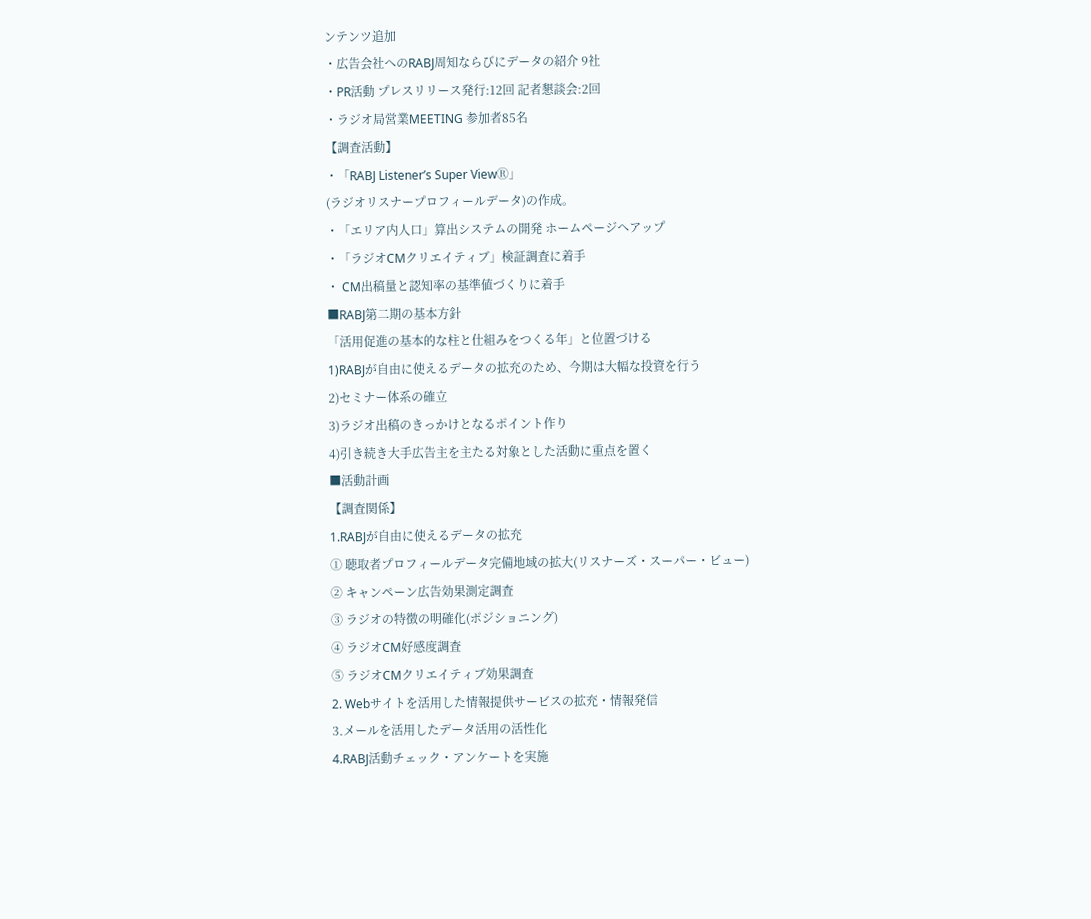ンテンツ追加
・広告会社へのRABJ周知ならびにデータの紹介 9社
・PR活動 プレスリリース発行:12回 記者懇談会:2回
・ラジオ局営業MEETING 参加者85名
【調査活動】
・「RABJ Listener’s Super ViewⓇ」
(ラジオリスナープロフィールデータ)の作成。
・「エリア内人口」算出システムの開発 ホームページへアップ
・「ラジオCMクリエイティブ」検証調査に着手
・ CM出稿量と認知率の基準値づくりに着手
■RABJ第二期の基本方針
「活用促進の基本的な柱と仕組みをつくる年」と位置づける
1)RABJが自由に使えるデータの拡充のため、今期は大幅な投資を行う
2)セミナー体系の確立
3)ラジオ出稿のきっかけとなるポイント作り
4)引き続き大手広告主を主たる対象とした活動に重点を置く
■活動計画
【調査関係】
1.RABJが自由に使えるデータの拡充
① 聴取者プロフィールデータ完備地域の拡大(リスナーズ・スーパー・ビュー)
② キャンペーン広告効果測定調査
③ ラジオの特徴の明確化(ポジショニング)
④ ラジオCM好感度調査
⑤ ラジオCMクリエイティブ効果調査
2. Webサイトを活用した情報提供サービスの拡充・情報発信
3.メールを活用したデータ活用の活性化
4.RABJ活動チェック・アンケートを実施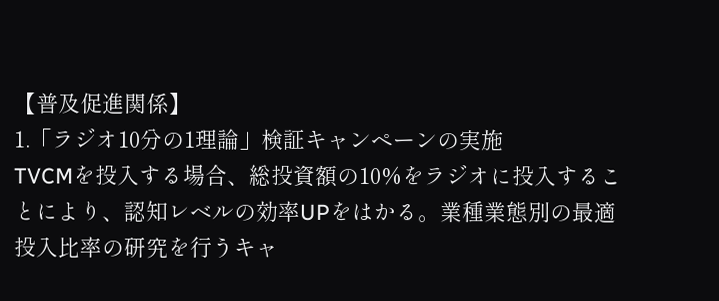【普及促進関係】
1.「ラジオ10分の1理論」検証キャンペーンの実施
TVCMを投入する場合、総投資額の10%をラジオに投入することにより、認知レベルの効率UPをはかる。業種業態別の最適投入比率の研究を行うキャ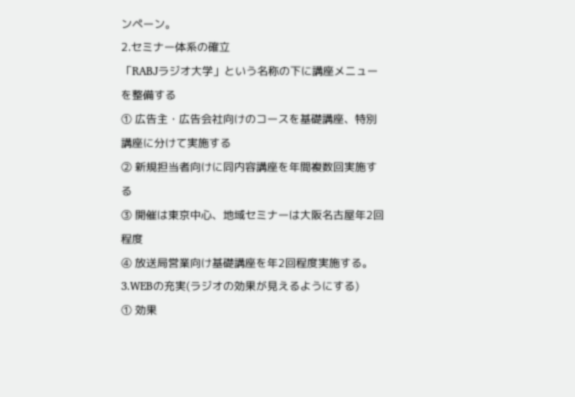ンペーン。
2.セミナー体系の確立
「RABJラジオ大学」という名称の下に講座メニューを整備する
① 広告主・広告会社向けのコースを基礎講座、特別講座に分けて実施する
② 新規担当者向けに同内容講座を年間複数回実施する
③ 開催は東京中心、地域セミナーは大阪名古屋年2回程度
④ 放送局営業向け基礎講座を年2回程度実施する。
3.WEBの充実(ラジオの効果が見えるようにする)
① 効果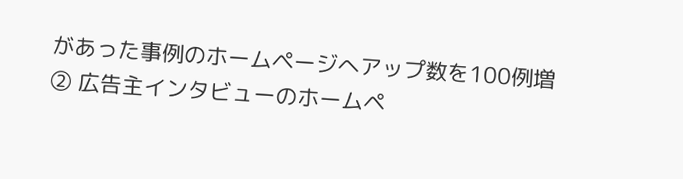があった事例のホームページへアップ数を100例増
② 広告主インタビューのホームペ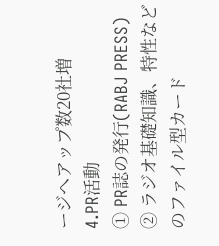ージへアップ数20社増
4.PR活動
① PR誌の発行(RABJ PRESS)
② ラジオ基礎知識、特性などのファイル型カード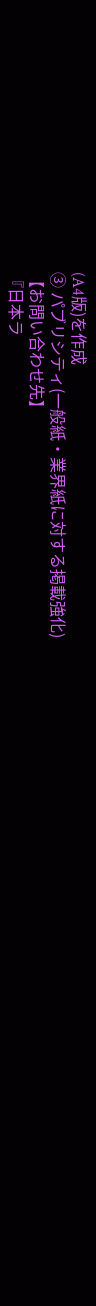(A4版)を作成
③ パブリシティ(一般紙・業界紙に対する掲載強化)
【お問い合わせ先】
『日本ラ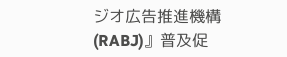ジオ広告推進機構(RABJ)』普及促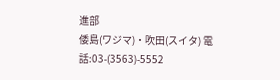進部
倭島(ワジマ)・吹田(スイタ) 電話:03-(3563)-5552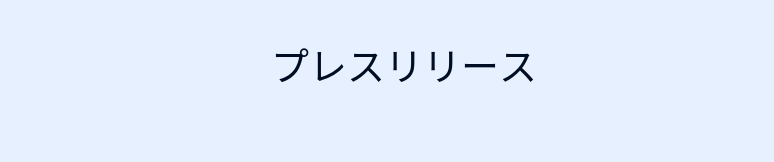プレスリリース